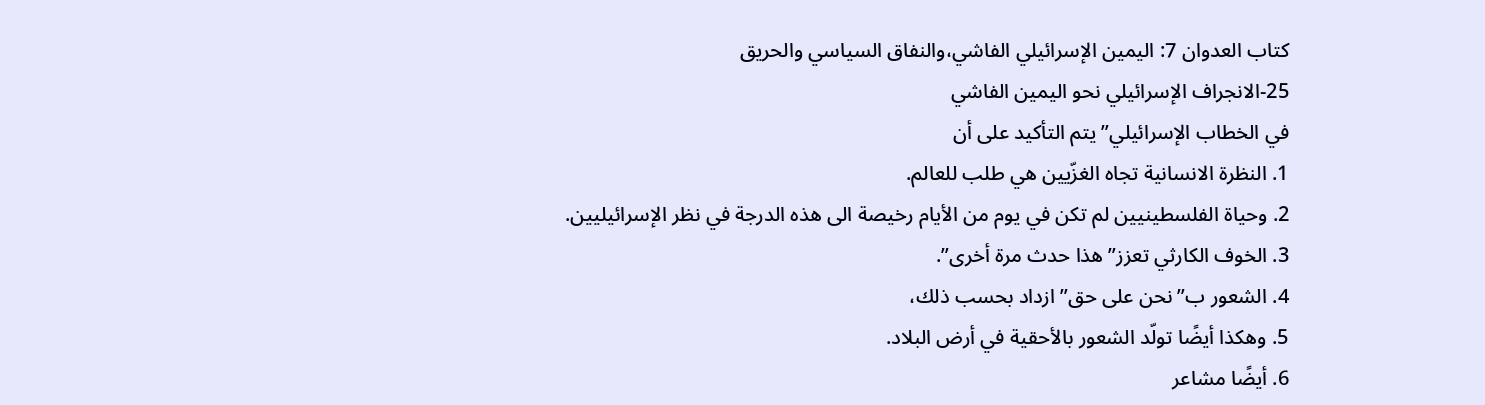كتاب العدوان 7: اليمين الإسرائيلي الفاشي،والنفاق السياسي والحريق
25-الانجراف الإسرائيلي نحو اليمين الفاشي
في الخطاب الإسرائيلي” يتم التأكيد على أن
1. النظرة الانسانية تجاه الغزّيين هي طلب للعالم.
2. وحياة الفلسطينيين لم تكن في يوم من الأيام رخيصة الى هذه الدرجة في نظر الإسرائيليين.
3. الخوف الكارثي تعزز”هذا حدث مرة أخرى”.
4. الشعور ب”نحن على حق” ازداد بحسب ذلك،
5. وهكذا أيضًا تولّد الشعور بالأحقية في أرض البلاد.
6. أيضًا مشاعر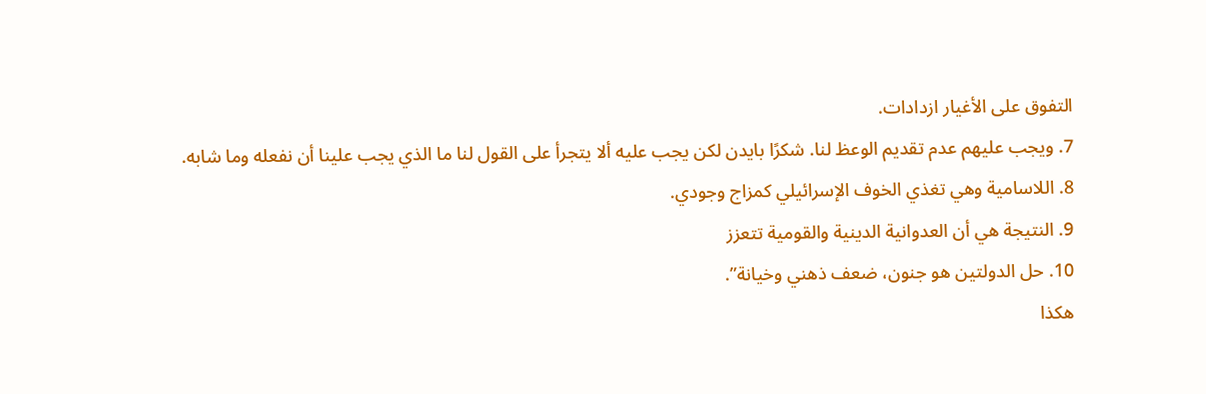التفوق على الأغيار ازدادات.
7. ويجب عليهم عدم تقديم الوعظ لنا. شكرًا بايدن لكن يجب عليه ألا يتجرأ على القول لنا ما الذي يجب علينا أن نفعله وما شابه.
8. اللاسامية وهي تغذي الخوف الإسرائيلي كمزاج وجودي.
9. النتيجة هي أن العدوانية الدينية والقومية تتعزز
10. حل الدولتين هو جنون، ضعف ذهني وخيانة”.
هكذا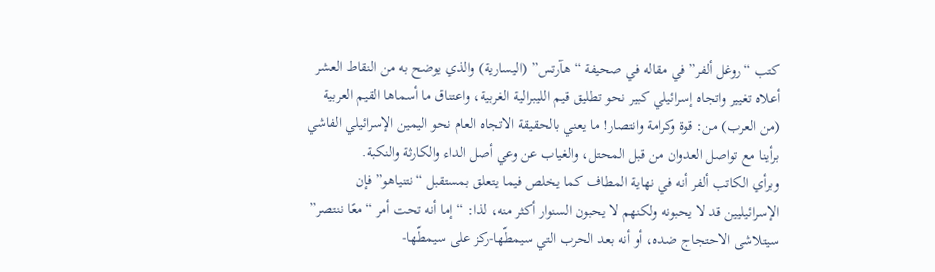كتب “روغل ألفر” في مقاله في صحيفة “هآرتس” (اليسارية) والذي يوضح به من النقاط العشر أعلاه تغيير واتجاه إسرائيلي كبير نحو تطليق قيم الليبرالية الغربية، واعتناق ما أسماها القيم العربية (من العرب) من: قوة وكرامة وانتصار! ما يعني بالحقيقة الاتجاه العام نحو اليمين الإسرائيلي الفاشي برأينا مع تواصل العدوان من قبل المحتل، والغياب عن وعي أصل الداء والكارثة والنكبة.
وبرأي الكاتب ألفر أنه في نهاية المطاف كما يخلص فيما يتعلق بمستقبل “نتنياهو” فإن الإسرائيليين قد لا يحبونه ولكنهم لا يحبون السنوار أكثر منه، لذا: “إما أنه تحت أمر “معًا ننتصر” سيتلاشى الاحتجاج ضده، أو أنه بعد الحرب التي سيمطّها-ركز على سيمطّها-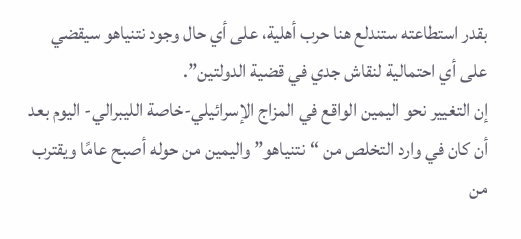بقدر استطاعته ستندلع هنا حرب أهلية، على أي حال وجود نتنياهو سيقضي على أي احتمالية لنقاش جدي في قضية الدولتين”.
إن التغيير نحو اليمين الواقع في المزاج الإسرائيلي-خاصة الليبرالي- اليوم بعد أن كان في وارد التخلص من “نتنياهو” واليمين من حوله أصبح عامًا ويقترب من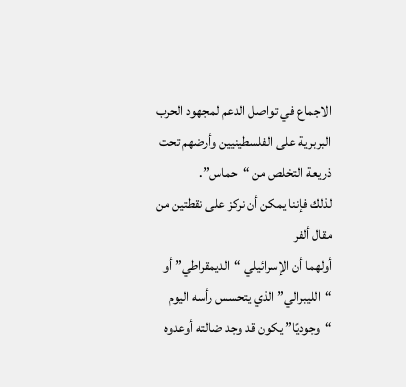الاجماع في تواصل الدعم لمجهود الحرب البربرية على الفلسطينيين وأرضهم تحت ذريعة التخلص من “حماس”.
لذلك فإننا يمكن أن نركز على نقطتين من مقال ألفر
أولهما أن الإسرائيلي “الديمقراطي” أو “الليبرالي” الذي يتحسس رأسه اليوم “وجوديًا” يكون قد وجد ضالته أوعدوه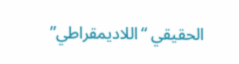الحقيقي “اللاديمقراطي”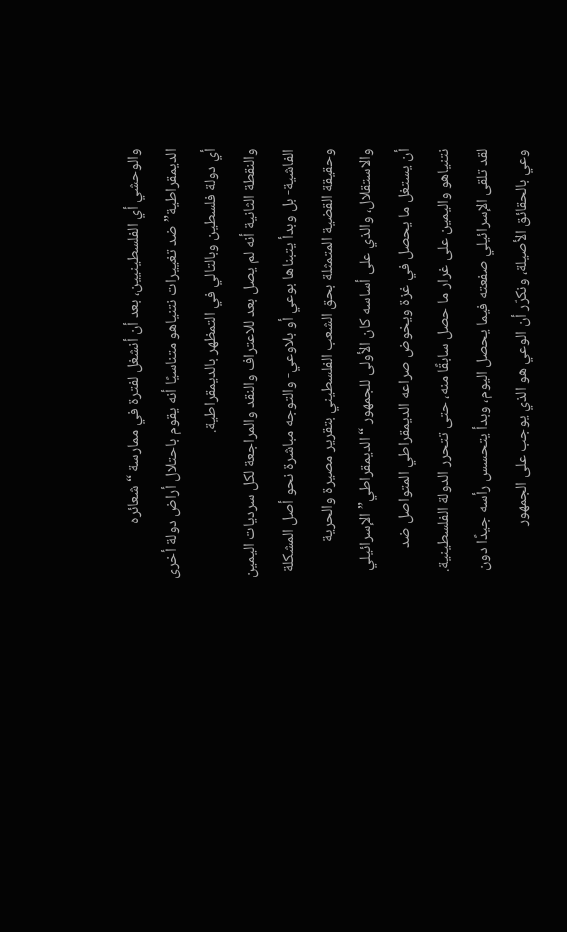والوحشي أي الفلسطينيين، بعد أن أنشغل لفترة في ممارسة “شعائره الديمقراطية” ضد تغييرات نتنياهو متناسيًا أنه يقوم باحتلال أراض دولة أخرى أي دولة فلسطين وبالتالي في التمظهر بالديمقراطية.
والنقطة الثانية أنه لم يصل بعد للاعتراف والنقد والمراجعة لكل سرديات اليمين الفاشية- بل وبدأ يتبناها بوعي أو بلاوعي- والتوجه مباشرة نحو أصل المشكلة وحقيقة القضية المتمثلة بحق الشعب الفلسطيني بتقرير مصيرة والحرية والاستقلال، والذي على أساسه كان الأولى للجمهور “الديمقراطي” الإسرائيلي أن يستغل ما يحصل في غزة ويخوض صراعه الديمقراطي المتواصل ضد نتنياهو واليمين على غرار ما حصل سابقًا منه، حتى تتحرر الدولة الفلسطينية.
لقد تلقى الإسرائيلي صفعته فيما يحصل اليوم، وبدأ يتحسس رأسه جيدًا دون وعي بالحقائق الأصيلة، ونكرّر أن الوعي هو الذي يوجب على الجمهور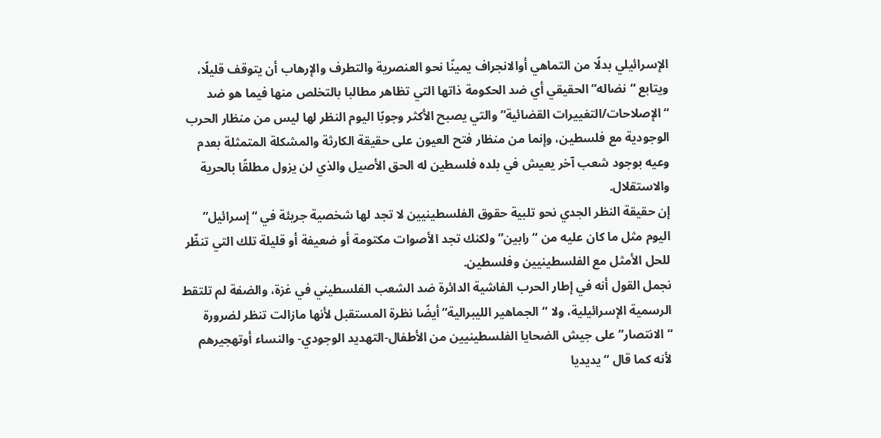الإسرائيلي بدلًا من التماهي أوالانجراف يمينًا نحو العنصرية والتطرف والإرهاب أن يتوقف قليلًا، ويتابع “نضاله” الحقيقي أي ضد الحكومة ذاتها التي تظاهر مطالبا بالتخلص منها فيما هو ضد “الإصلاحات/التغييرات القضائية” والتي يصبح الأكثر وجوبًا اليوم النظر لها ليس من منظار الحرب الوجودية مع فلسطين، وإنما من منظار فتح العيون على حقيقة الكارثة والمشكلة المتمثلة بعدم وعيه بوجود شعب آخر يعيش في بلده فلسطين له الحق الأصيل والذي لن يزول مطلقًا بالحرية والاستقلال.
إن حقيقة النظر الجدي نحو تلبية حقوق الفلسطينيين لا تجد لها شخصية جريئة في “إسرائيل” اليوم مثل ما كان عليه من “رابين” ولكنك تجد الأصوات مكتومة أو ضعيفة أو قليلة تلك التي تنظّر للحل الأمثل مع الفلسطينيين وفلسطين.
نجمل القول أنه في إطار الحرب الفاشية الدائرة ضد الشعب الفلسطيني في غزة، والضفة لم تلتقط الرسمية الإسرائيلية، ولا “الجماهير الليبرالية” أيضًا نظرة المستقبل لأنها مازالت تنظر لضرورة “الانتصار” على جيش الضحايا الفلسطينيين من الأطفال-التهديد الوجودي- والنساء أوتهجيرهم لأنه كما قال “يديديا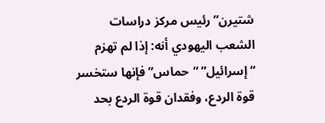شتيرن” رئيس مركز دراسات الشعب اليهودي أنه: إذا لم تهزم “إسرائيل” “حماس” فإنها ستخسر قوة الردع، وفقدان قوة الردع بحد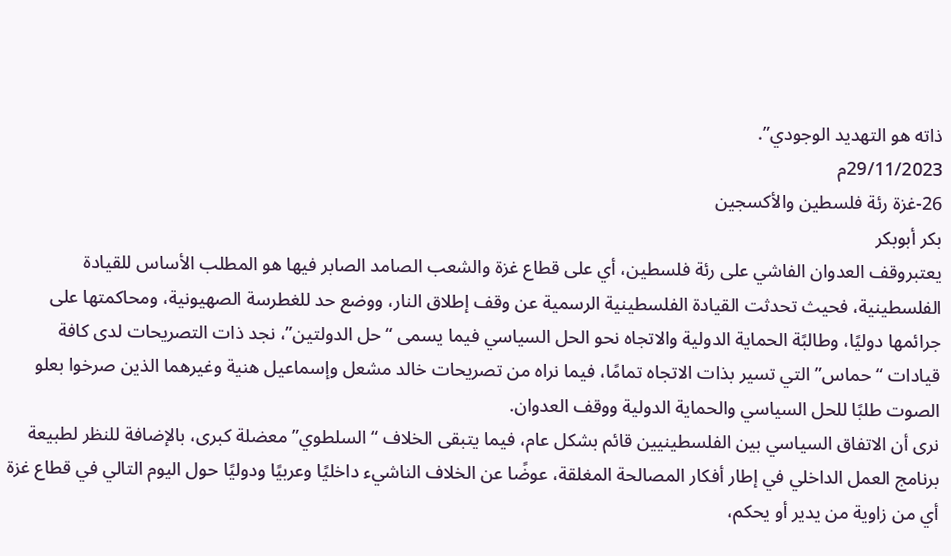ذاته هو التهديد الوجودي”.
29/11/2023م
26-غزة رئة فلسطين والأكسجين
بكر أبوبكر
يعتبروقف العدوان الفاشي على رئة فلسطين، أي على قطاع غزة والشعب الصامد الصابر فيها هو المطلب الأساس للقيادة الفلسطينية، فحيث تحدثت القيادة الفلسطينية الرسمية عن وقف إطلاق النار، ووضع حد للغطرسة الصهيونية، ومحاكمتها على جرائمها دوليًا، وطالبًة الحماية الدولية والاتجاه نحو الحل السياسي فيما يسمى “حل الدولتين”، نجد ذات التصريحات لدى كافة قيادات “حماس” التي تسير بذات الاتجاه تمامًا، فيما نراه من تصريحات خالد مشعل وإسماعيل هنية وغيرهما الذين صرخوا بعلو الصوت طلبًا للحل السياسي والحماية الدولية ووقف العدوان.
نرى أن الاتفاق السياسي بين الفلسطينيين قائم بشكل عام، فيما يتبقى الخلاف “السلطوي” معضلة كبرى، بالإضافة للنظر لطبيعة برنامج العمل الداخلي في إطار أفكار المصالحة المغلقة، عوضًا عن الخلاف الناشيء داخليًا وعربيًا ودوليًا حول اليوم التالي في قطاع غزة أي من زاوية من يدير أو يحكم،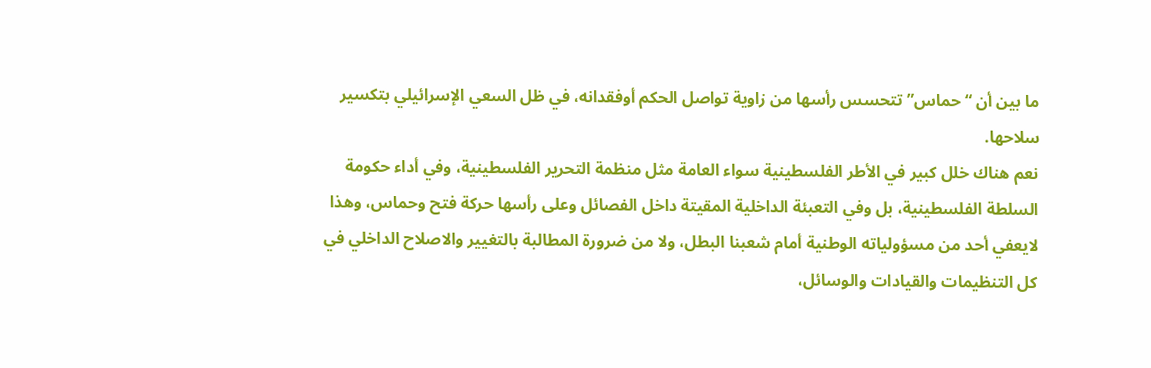ما بين أن “حماس” تتحسس رأسها من زاوية تواصل الحكم أوفقدانه، في ظل السعي الإسرائيلي بتكسير سلاحها.
نعم هناك خلل كبير في الأطر الفلسطينية سواء العامة مثل منظمة التحرير الفلسطينية، وفي أداء حكومة السلطة الفلسطينية، بل وفي التعبئة الداخلية المقيتة داخل الفصائل وعلى رأسها حركة فتح وحماس، وهذا لايعفي أحد من مسؤولياته الوطنية أمام شعبنا البطل، ولا من ضرورة المطالبة بالتغيير والاصلاح الداخلي في كل التنظيمات والقيادات والوسائل،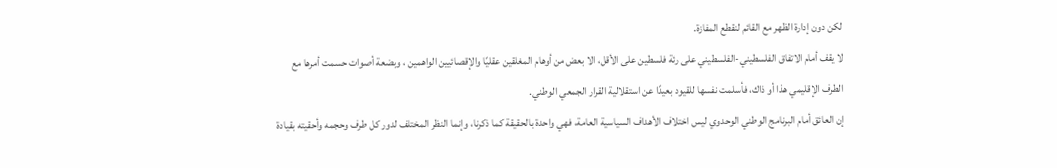لكن دون إدارة الظهر مع القائم لنقطع المفازة.
لا يقف أمام الاتفاق الفلسطيني-الفلسطيني على رئة فلسطين على الأقل، الا بعض من أوهام المغلقين عقليًا والإقصائيين الواهمين ، وبضعة أصوات حسمت أمرها مع الطرف الإقليمي هذا أو ذاك، فأسلمت نفسها للقيود بعيدًا عن استقلالية القرار الجمعي الوطني.
إن العائق أمام البرنامج الوطني الوحدوي ليس اختلاف الأهداف السياسية العامة، فهي واحدة بالحقيقة كما ذكرنا، وإنما النظر المختلف لدور كل طرف وحجمه وأحقيته بقيادة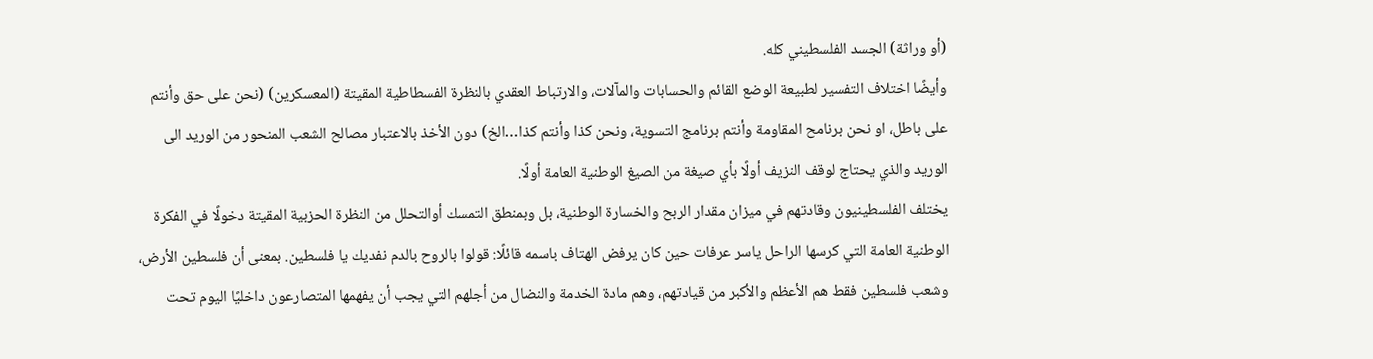(أو وراثة) الجسد الفلسطيني كله.
وأيضًا اختلاف التفسير لطبيعة الوضع القائم والحسابات والمآلات، والارتباط العقدي بالنظرة الفسطاطية المقيتة (المعسكرين) (نحن على حق وأنتم على باطل، او نحن برنامح المقاومة وأنتم برنامج التسوية، ونحن كذا وأنتم كذا…الخ) دون الأخذ بالاعتبار مصالح الشعب المنحور من الوريد الى الوريد والذي يحتاج لوقف النزيف أولًا بأي صيغة من الصيغ الوطنية العامة أولًا.
يختلف الفلسطينيون وقادتهم في ميزان مقدار الربح والخسارة الوطنية، بل وبمنطق التمسك أوالتحلل من النظرة الحزبية المقيتة دخولًا في الفكرة الوطنية العامة التي كرسها الراحل ياسر عرفات حين كان يرفض الهتاف باسمه قائلًا: قولوا بالروح بالدم نفديك يا فلسطين. بمعنى أن فلسطين الأرض، وشعب فلسطين فقط هم الأعظم والأكبر من قيادتهم، وهم مادة الخدمة والنضال من أجلهم التي يجب أن يفهمها المتصارعون داخليًا اليوم تحت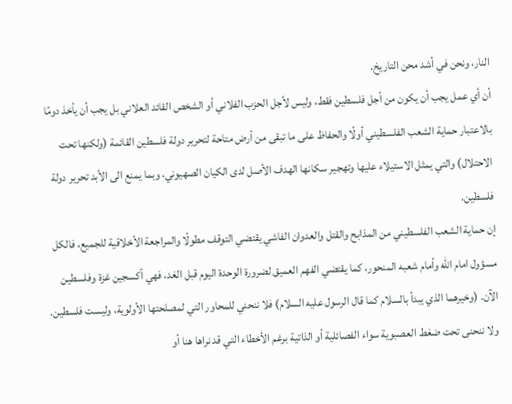النار، ونحن في أشد محن التاريخ.
أن أي عمل يجب أن يكون من أجل فلسطين فقط، وليس لأجل الحزب الفلاني أو الشخص القائد العلاني بل يجب أن يأخذ دومًا بالاعتبار حماية الشعب الفلسطيني أولًا والحفاظ على ما تبقى من أرض متاحة لتحرير دولة فلسطين القائمة (ولكنها تحت الاحتلال) والتي يمثل الاستيلاء عليها وتهجير سكانها الهدف الأصل لدى الكيان الصهيوني، وبما يمنع الى الأبد تحرير دولة فلسطين.
إن حماية الشعب الفلسطيني من المذابح والقتل والعدوان الفاشي يقتضي التوقف مطولًا والمراجعة الأخلاقية للجميع، فالكل مسؤول امام الله وأمام شعبه المنحور، كما يقتضي الفهم العميق لضرورة الوحدة اليوم قبل الغد، فهي أكسجين غزة وفلسطين الآن. (وخيرهما الذي يبدأ بالسلام كما قال الرسول عليه السلام) فلا ننحني للمحاور التي لمصلحتها الأولوية، وليست فلسطين. ولا ننحنى تحت ضغط العصبوية سواء الفصائلية أو الذاتية برغم الأخطاء التي قد نراها هنا أو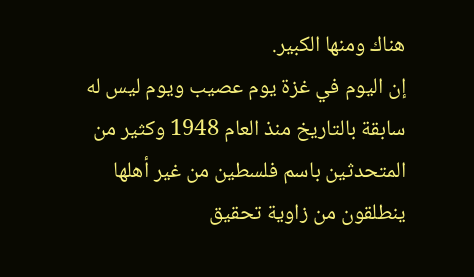هناك ومنها الكبير.
إن اليوم في غزة يوم عصيب ويوم ليس له سابقة بالتاريخ منذ العام 1948 وكثير من المتحدثين باسم فلسطين من غير أهلها ينطلقون من زاوية تحقيق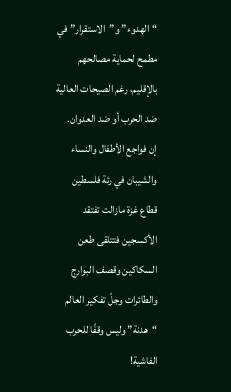“الهدوء” و”الاستقرار” في مطمح لحماية مصالحهم بالإقليم، رغم الصيحات العالية ضد الحرب أو ضد العدوان.
إن فواجع الأطفال والنساء والشيبان في رئة فلسطين قطاع غزة مازالت تفتقد الأكسجين فتتلقى طعن السكاكين وقصف البوارج والطائرات وجلّ تفكير العالم “هدنة” وليس وقفًا للحرب الفاشية!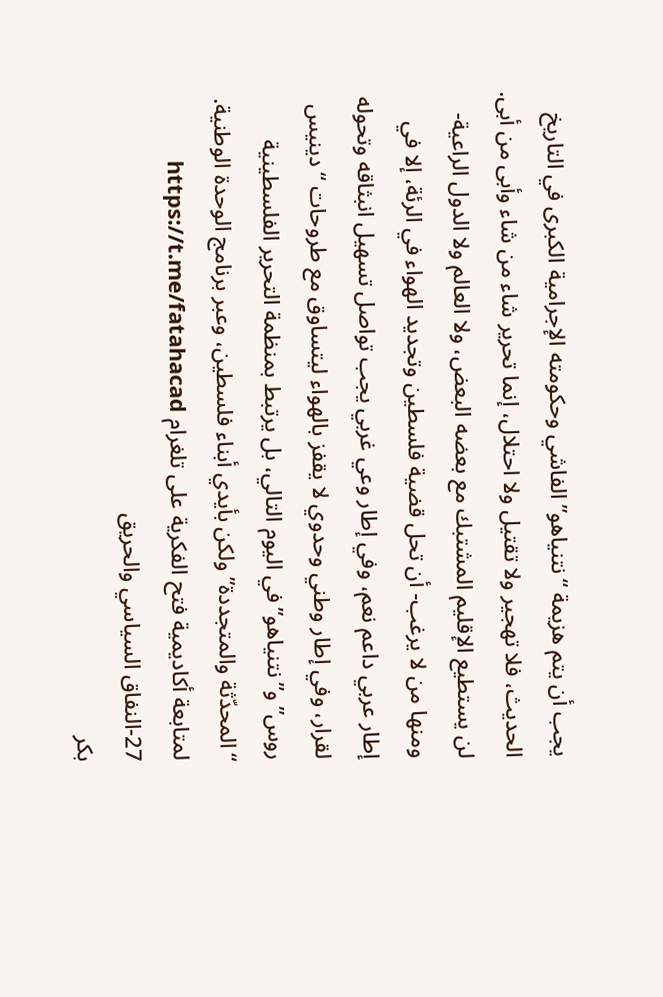يجب أن يتم هزيمة “نتنياهو” الفاشي وحكومته الإجرامية الكبرى في التاريخ الحديث، فلا تهجير ولا تقتيل ولا احتلال، إنما تحرير شاء من شاء وأبى من أبى.
لن يستطيع الإقليم المشتبك مع بعضه البعض، ولا العالم ولا الدول الراعية-ومنها من لا يرغب- أن تحل قضية فلسطين وتجديد الهواء في الرئة، إلا في إطار عربي داعم نعم، وفي إطار وعي غربي يجب تواصل تسهيل انبثاقه وتحوله لقرار، وفي إطار وطني وحدوي لا يقفز بالهواء ليتساوق مع طروحات “دينيس روس” و”نتنياهو” في اليوم التالي، بل يرتبط بمنظمة التحرير الفلسطينية “المحدّثة والمتجددة” ولكن بأيدي أبناء فلسطين، وعبر برنامج الوحدة الوطنية.
لمتابعة أكاديمية فتح الفكرية على تلغرام https://t.me/fatahacad
27-النفاق السياسي والحريق
بكر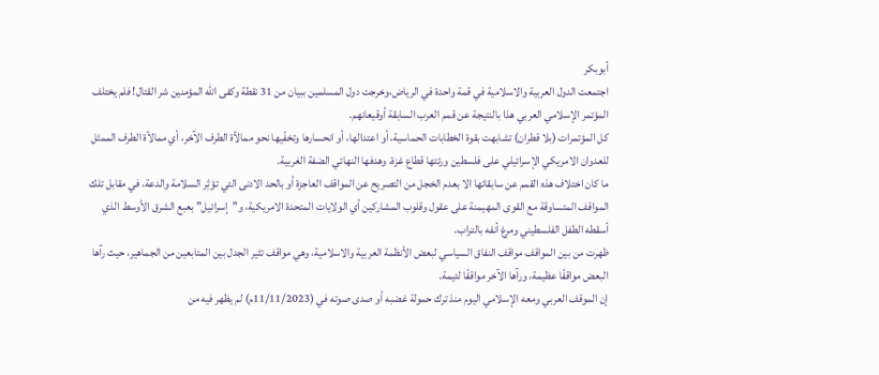أبوبكر
اجتمعت الدول العربية والاسلامية في قمة واحدة في الرياض،وخرجت دول المسلمين ببيان من 31 نقطة وكفى الله المؤمنين شر القتال! فلم يختلف المؤتمر الإسلامي العربي هذا بالنتيجة عن قمم العرب السابقة أوقيعانهم.
كل المؤتمرات (بلا قطران) تشابهت بقوة الخطابات الحماسية، أو اعتدالها، أو انحسارها وتخفّيها نحو ممالأة الطرف الآخر، أي ممالأة الطرف الممثل للعدوان الامريكي الإسرائيلي على فلسطين ورئتها قطاع غزة، وهدفها النهائي الضفة الغربية.
ما كان اختلاف هذه القمم عن سابقاتها الا بعدم الخجل من التصريح عن المواقف العاجزة أو بالحد الادنى التي تؤثِر السلامة والدعة، في مقابل تلك المواقف المتساوقة مع القوى المهيمنة على عقول وقلوب المشاركين أي الولايات المتحدة الامريكية، و”إسرائيل” بعبع الشرق الأوسط الذي أسقطه الطفل الفلسطيني ومرغ أنفه بالتراب.
ظهرت من بين المواقف مواقف النفاق السياسي لبعض الأنظمة العربية والاسلامية، وهي مواقف تثير الجدل بين المتابعين من الجماهير، حيث رآها البعض مواقفًا عظيمة، ورآها الآخر مواقفًا لئيمة.
إن الموقف العربي ومعه الإسلامي اليوم منذ ترك حمولة غضبه أو صدى صوته في (11/11/2023م) لم يظهر فيه من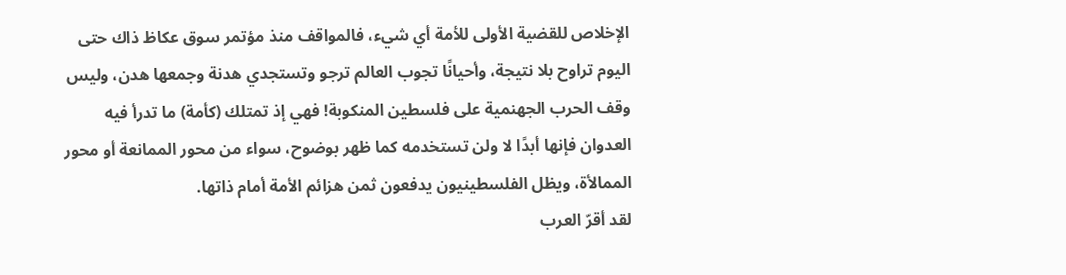الإخلاص للقضية الأولى للأمة أي شيء، فالمواقف منذ مؤتمر سوق عكاظ ذاك حتى اليوم تراوح بلا نتيجة، وأحيانًا تجوب العالم ترجو وتستجدي هدنة وجمعها هدن، وليس وقف الحرب الجهنمية على فلسطين المنكوبة! فهي إذ تمتلك (كأمة) ما تدرأ فيه العدوان فإنها أبدًا لا ولن تستخدمه كما ظهر بوضوح، سواء من محور الممانعة أو محور الممالأة، ويظل الفلسطينيون يدفعون ثمن هزائم الأمة أمام ذاتها.
لقد أقرّ العرب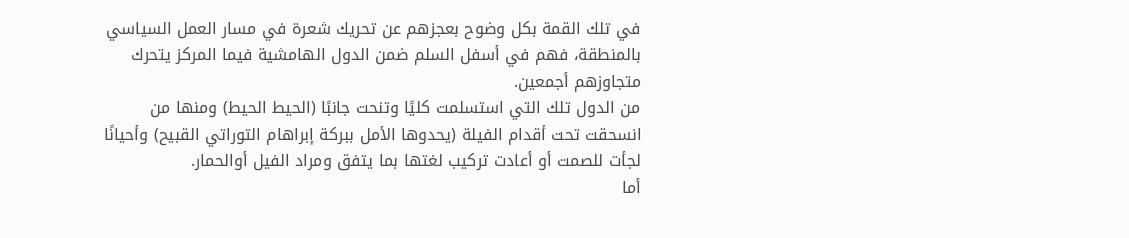في تلك القمة بكل وضوح بعجزهم عن تحريك شعرة في مسار العمل السياسي بالمنطقة، فهم في أسفل السلم ضمن الدول الهامشية فيما المركز يتحرك متجاوزهم أجمعين.
من الدول تلك التي استسلمت كليًا وتنحت جانبًا (الحيط الحيط) ومنها من انسحقت تحت أقدام الفيلة (يحدوها الأمل ببركة إبراهام التوراتي القبيح) وأحيانًا لجأت للصمت أو أعادت تركيب لغتها بما يتفق ومراد الفيل أوالحمار.
أما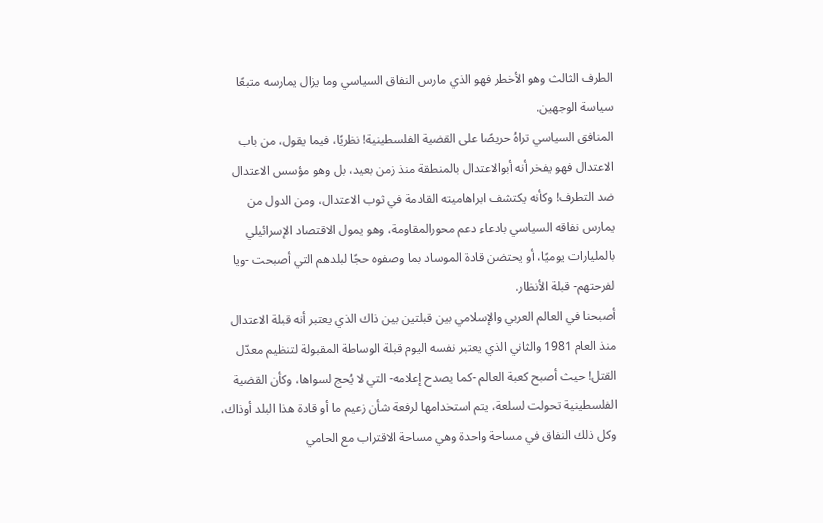الطرف الثالث وهو الأخطر فهو الذي مارس النفاق السياسي وما يزال يمارسه متبعًا سياسة الوجهين.
المنافق السياسي تراهُ حريصًا على القضية الفلسطينية! نظريًا، فيما يقول، من باب الاعتدال فهو يفخر أنه أبوالاعتدال بالمنطقة منذ زمن بعيد، بل وهو مؤسس الاعتدال ضد التطرف! وكأنه يكتشف ابراهاميته القادمة في ثوب الاعتدال، ومن الدول من يمارس نفاقه السياسي بادعاء دعم محورالمقاومة، وهو يمول الاقتصاد الإسرائيلي بالمليارات يوميًا، أو يحتضن قادة الموساد بما وصفوه حجًا لبلدهم التي أصبحت -ويا لفرحتهم- قبلة الأنظار.
أصبحنا في العالم العربي والإسلامي بين قبلتين بين ذاك الذي يعتبر أنه قبلة الاعتدال منذ العام 1981 والثاني الذي يعتبر نفسه اليوم قبلة الوساطة المقبولة لتنظيم معدّل القتل! حيث أصبح كعبة العالم -كما يصدح إعلامه- التي لا يُحج لسواها، وكأن القضية الفلسطينية تحولت لسلعة، يتم استخدامها لرفعة شأن زعيم ما أو قادة هذا البلد أوذاك، وكل ذلك النفاق في مساحة واحدة وهي مساحة الاقتراب مع الحامي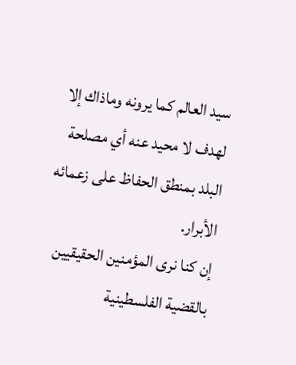سيد العالم كما يرونه وماذاك إلا لهدف لا محيد عنه أي مصلحة البلد بمنطق الحفاظ على زعمائه الأبرار.
إن كنا نرى المؤمنين الحقيقيين بالقضية الفلسطينية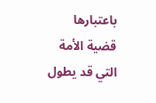باعتبارها قضية الأمة التي قد يطول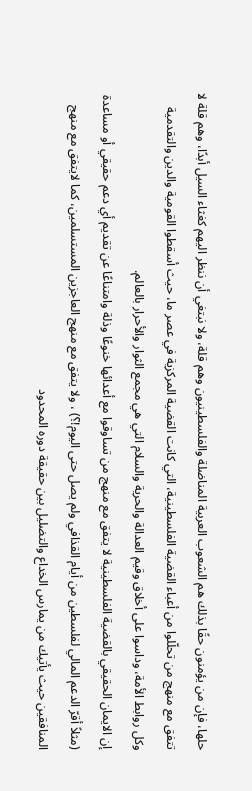حلها، فإن من يؤمنون حقًا بذلك هم الشعوب العربية المناضلة والفلسطينيون وهم قلة، ولا نبتغي أن ننظر اليهم كغثاء السيل أبدًا، وهم قلة لا تتفق مع منهج من تحلّلوا من أعباء القضية الفلسطينية، التي كانت القضية المركزية في عصر ما، حيث أسقطوا القومية والدين والتقدمية وكل روابط الأمة، وداسوا على أخلاق وقيم العدالة والحرية والسلام التي هي مجمع الثوار والأحرار بالعالم.
إن الايمان الحقيقي بالقضية الفلسطينية لا يتفق مع منهج من تساوقوا مع أعدائها خنوعًا وذلة وامتناعًا عن تقديم أي دعم حقيقي أو مساعدة (مثلاً أقرّ الدعم المالي لفلسطين من أيام القذافي ولم يصل حتى اليوم!؟) ، ولا يتفق مع منهج العاجزين المستسلمين، كما لايتفق مع منهج المنافقين حيث يأتيك من يمارس الخداع والتضليل بين حقيقة دوره المحدود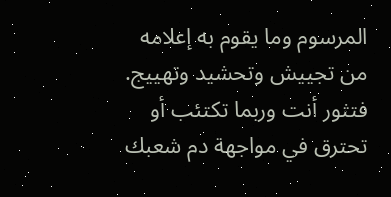المرسوم وما يقوم به إعلامه من تجييش وتحشيد وتهييج.
فتثور أنت وربما تكتئب أو تحترق في مواجهة دم شعبك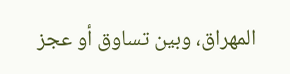المهراق، وبين تساوق أو عجز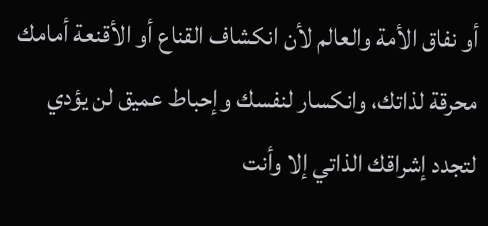أو نفاق الأمة والعالم لأن انكشاف القناع أو الأقنعة أمامك محرقة لذاتك، وانكسار لنفسك وإحباط عميق لن يؤدي لتجدد إشراقك الذاتي إلا وأنت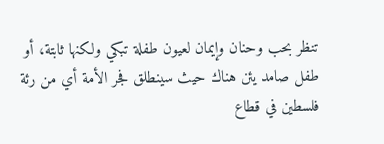تنظر بحب وحنان وإيمان لعيون طفلة تبكي ولكنها ثابتة، أو طفل صامد يئن هناك حيث سينطلق فجر الأمة أي من رئة فلسطين في قطاع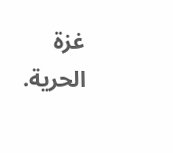غزة الحرية.